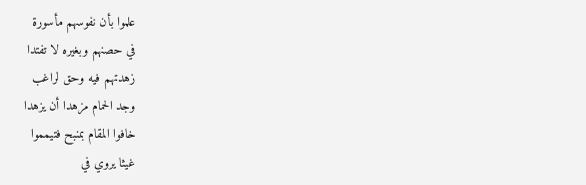علموا بأن نفوسهم مأسورة
في حصنهم وبغيره لا تفتدا
زهدتهم فيه وحق لراغب
وجد الحمام مزهدا أن يزهدا
خافوا المقام بمنبح فتيمموا
غيثا يروي في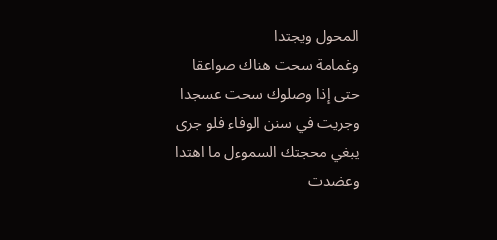المحول ويجتدا
وغمامة سحت هناك صواعقا
حتى إذا وصلوك سحت عسجدا
وجريت في سنن الوفاء فلو جرى
يبغي محجتك السموءل ما اهتدا
وعضدت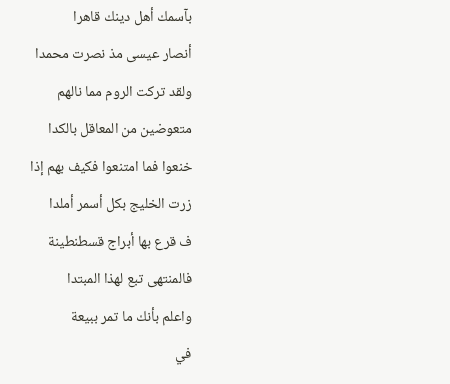بآسمك أهل دينك قاهرا
أنصار عيسى مذ نصرت محمدا
ولقد تركت الروم مما نالهم
متعوضين من المعاقل بالكدا
خنعوا فما امتنعوا فكيف بهم إذا
زرت الخليج بكل أسمر أملدا
ف قرع بها أبراج قسطنطينة
فالمنتهى تبع لهذا المبتدا
واعلم بأنك ما تمر ببيعة
في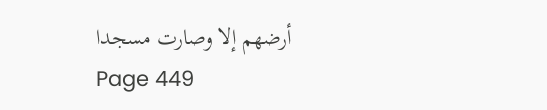أرضهم إلا وصارت مسجدا
Page 449